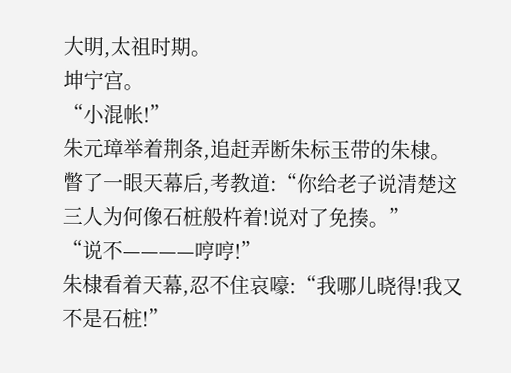大明,太祖时期。
坤宁宫。
“小混帐!”
朱元璋举着荆条,追赶弄断朱标玉带的朱棣。
瞥了一眼天幕后,考教道:“你给老子说清楚这三人为何像石桩般杵着!说对了免揍。”
“说不————哼哼!”
朱棣看着天幕,忍不住哀嚎:“我哪儿晓得!我又不是石桩!”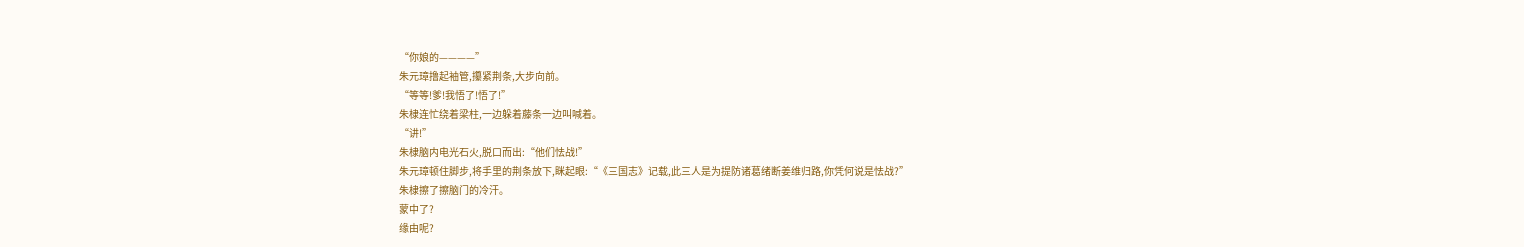“你娘的————”
朱元璋撸起袖管,攥紧荆条,大步向前。
“等等!爹!我悟了!悟了!”
朱棣连忙绕着梁柱,一边躲着藤条一边叫喊着。
“讲!”
朱棣脑内电光石火,脱口而出:“他们怯战!”
朱元璋顿住脚步,将手里的荆条放下,眯起眼:“《三国志》记载,此三人是为提防诸葛绪断姜维归路,你凭何说是怯战?”
朱棣擦了擦脑门的冷汗。
蒙中了?
缘由呢?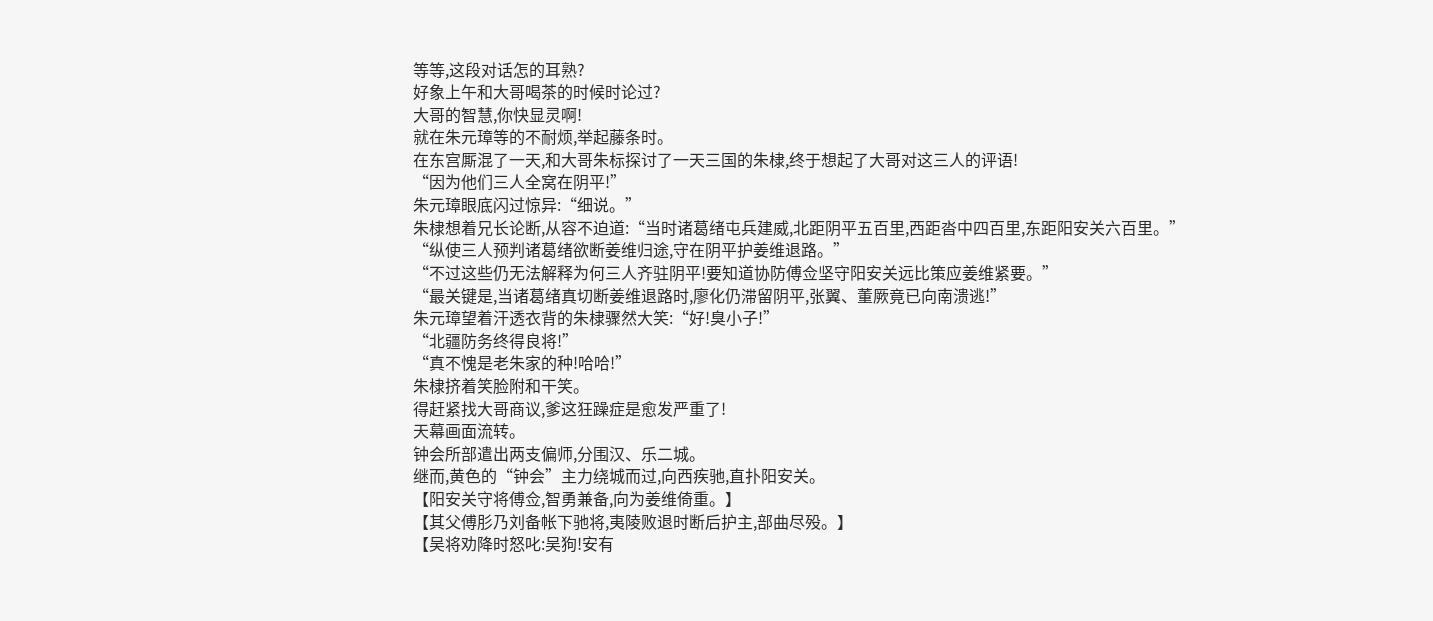等等,这段对话怎的耳熟?
好象上午和大哥喝茶的时候时论过?
大哥的智慧,你快显灵啊!
就在朱元璋等的不耐烦,举起藤条时。
在东宫厮混了一天,和大哥朱标探讨了一天三国的朱棣,终于想起了大哥对这三人的评语!
“因为他们三人全窝在阴平!”
朱元璋眼底闪过惊异:“细说。”
朱棣想着兄长论断,从容不迫道:“当时诸葛绪屯兵建威,北距阴平五百里,西距沓中四百里,东距阳安关六百里。”
“纵使三人预判诸葛绪欲断姜维归途,守在阴平护姜维退路。”
“不过这些仍无法解释为何三人齐驻阴平!要知道协防傅佥坚守阳安关远比策应姜维紧要。”
“最关键是,当诸葛绪真切断姜维退路时,廖化仍滞留阴平,张翼、董厥竟已向南溃逃!”
朱元璋望着汗透衣背的朱棣骤然大笑:“好!臭小子!”
“北疆防务终得良将!”
“真不愧是老朱家的种!哈哈!”
朱棣挤着笑脸附和干笑。
得赶紧找大哥商议,爹这狂躁症是愈发严重了!
天幕画面流转。
钟会所部遣出两支偏师,分围汉、乐二城。
继而,黄色的“钟会”主力绕城而过,向西疾驰,直扑阳安关。
【阳安关守将傅佥,智勇兼备,向为姜维倚重。】
【其父傅肜乃刘备帐下驰将,夷陵败退时断后护主,部曲尽殁。】
【吴将劝降时怒叱:吴狗!安有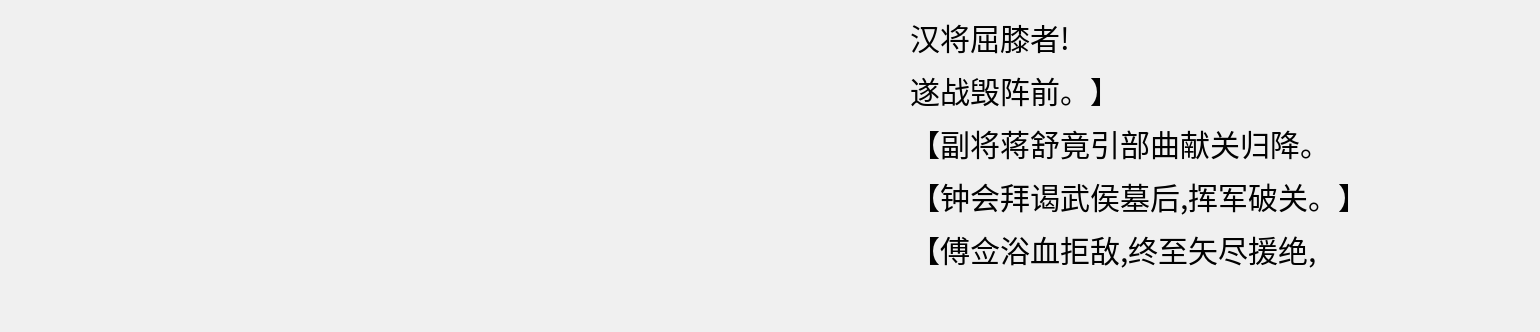汉将屈膝者!
遂战毁阵前。】
【副将蒋舒竟引部曲献关归降。
【钟会拜谒武侯墓后,挥军破关。】
【傅佥浴血拒敌,终至矢尽援绝,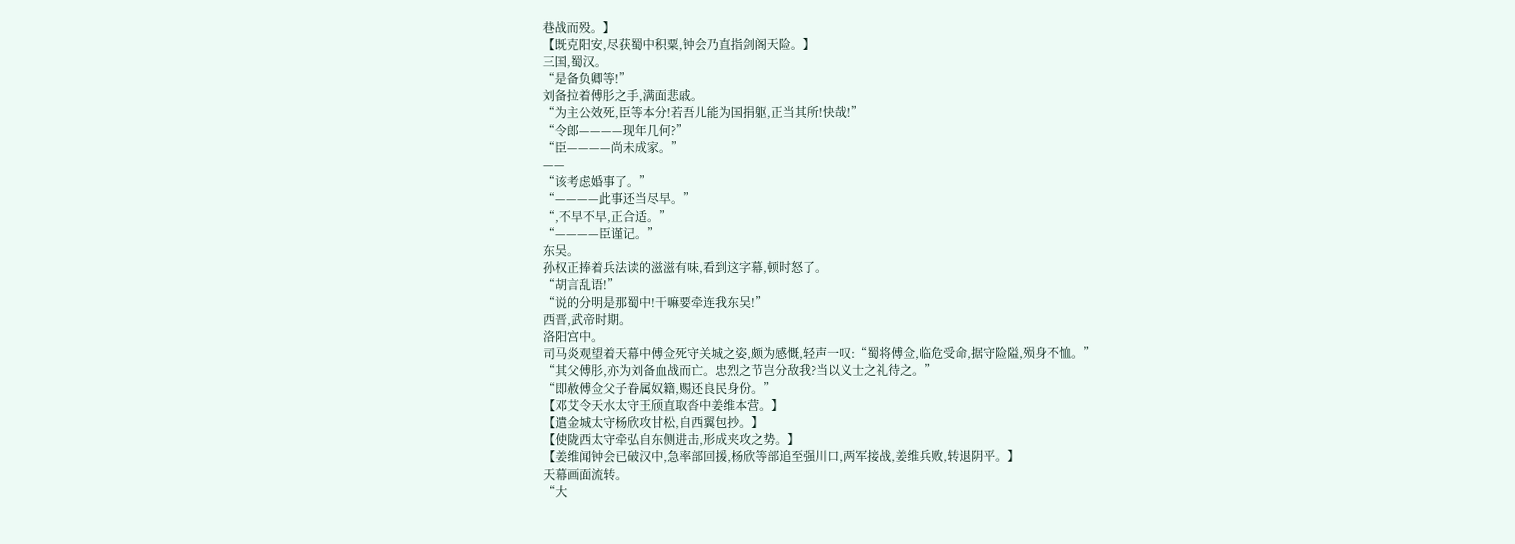巷战而殁。】
【既克阳安,尽获蜀中积粟,钟会乃直指剑阁天险。】
三国,蜀汉。
“是备负卿等!”
刘备拉着傅肜之手,满面悲戚。
“为主公效死,臣等本分!若吾儿能为国捐躯,正当其所!快哉!”
“令郎————现年几何?”
“臣————尚未成家。”
——
“该考虑婚事了。”
“————此事还当尽早。”
“,不早不早,正合适。”
“————臣谨记。”
东吴。
孙权正捧着兵法读的滋滋有味,看到这字幕,顿时怒了。
“胡言乱语!”
“说的分明是那蜀中!干嘛要牵连我东吴!”
西晋,武帝时期。
洛阳宫中。
司马炎观望着天幕中傅佥死守关城之姿,颇为感慨,轻声一叹:“蜀将傅佥,临危受命,据守险隘,殒身不恤。”
“其父傅肜,亦为刘备血战而亡。忠烈之节岂分敌我?当以义士之礼待之。”
“即赦傅佥父子眷属奴籍,赐还良民身份。”
【邓艾令天水太守王颀直取沓中姜维本营。】
【遣金城太守杨欣攻甘松,自西翼包抄。】
【使陇西太守牵弘自东侧进击,形成夹攻之势。】
【姜维闻钟会已破汉中,急率部回援,杨欣等部追至强川口,两军接战,姜维兵败,转退阴平。】
天幕画面流转。
“大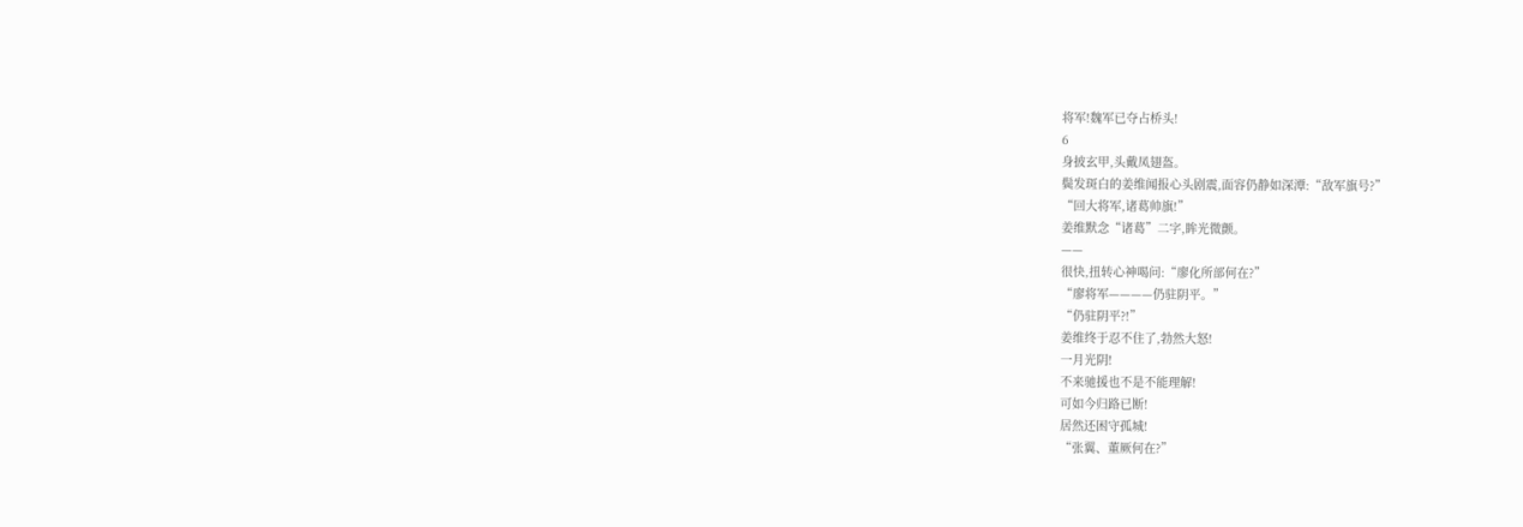将军!魏军已夺占桥头!
6
身披玄甲,头戴凤翅盔。
鬓发斑白的姜维闻报心头剧震,面容仍静如深潭:“敌军旗号?”
“回大将军,诸葛帅旗!”
姜维默念“诸葛”二字,眸光微颤。
——
很快,扭转心神喝问:“廖化所部何在?”
“廖将军————仍驻阴平。”
“仍驻阴平?!”
姜维终于忍不住了,勃然大怒!
一月光阴!
不来驰援也不是不能理解!
可如今归路已断!
居然还困守孤城!
“张翼、董厥何在?”